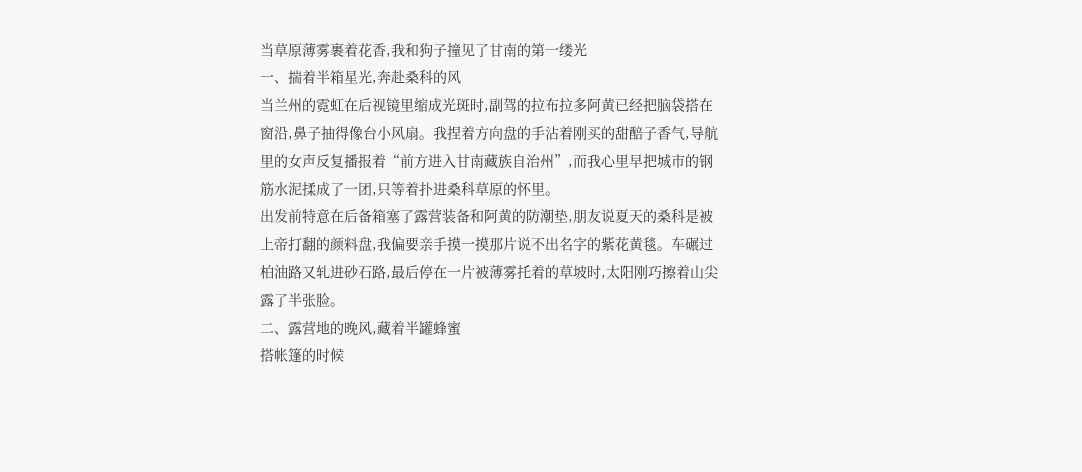当草原薄雾裹着花香,我和狗子撞见了甘南的第一缕光
一、揣着半箱星光,奔赴桑科的风
当兰州的霓虹在后视镜里缩成光斑时,副驾的拉布拉多阿黄已经把脑袋搭在窗沿,鼻子抽得像台小风扇。我捏着方向盘的手沾着刚买的甜醅子香气,导航里的女声反复播报着“前方进入甘南藏族自治州”,而我心里早把城市的钢筋水泥揉成了一团,只等着扑进桑科草原的怀里。
出发前特意在后备箱塞了露营装备和阿黄的防潮垫,朋友说夏天的桑科是被上帝打翻的颜料盘,我偏要亲手摸一摸那片说不出名字的紫花黄毯。车碾过柏油路又轧进砂石路,最后停在一片被薄雾托着的草坡时,太阳刚巧擦着山尖露了半张脸。
二、露营地的晚风,藏着半罐蜂蜜
搭帐篷的时候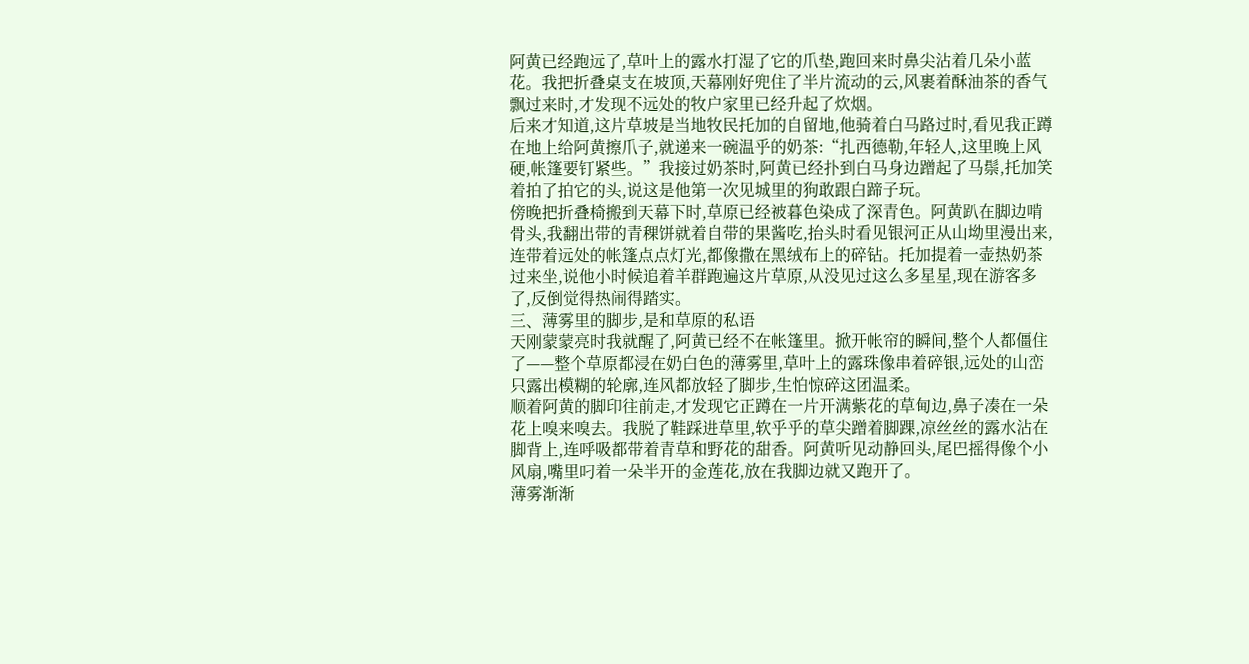阿黄已经跑远了,草叶上的露水打湿了它的爪垫,跑回来时鼻尖沾着几朵小蓝花。我把折叠桌支在坡顶,天幕刚好兜住了半片流动的云,风裹着酥油茶的香气飘过来时,才发现不远处的牧户家里已经升起了炊烟。
后来才知道,这片草坡是当地牧民托加的自留地,他骑着白马路过时,看见我正蹲在地上给阿黄擦爪子,就递来一碗温乎的奶茶:“扎西德勒,年轻人,这里晚上风硬,帐篷要钉紧些。”我接过奶茶时,阿黄已经扑到白马身边蹭起了马鬃,托加笑着拍了拍它的头,说这是他第一次见城里的狗敢跟白蹄子玩。
傍晚把折叠椅搬到天幕下时,草原已经被暮色染成了深青色。阿黄趴在脚边啃骨头,我翻出带的青稞饼就着自带的果酱吃,抬头时看见银河正从山坳里漫出来,连带着远处的帐篷点点灯光,都像撒在黑绒布上的碎钻。托加提着一壶热奶茶过来坐,说他小时候追着羊群跑遍这片草原,从没见过这么多星星,现在游客多了,反倒觉得热闹得踏实。
三、薄雾里的脚步,是和草原的私语
天刚蒙蒙亮时我就醒了,阿黄已经不在帐篷里。掀开帐帘的瞬间,整个人都僵住了——整个草原都浸在奶白色的薄雾里,草叶上的露珠像串着碎银,远处的山峦只露出模糊的轮廓,连风都放轻了脚步,生怕惊碎这团温柔。
顺着阿黄的脚印往前走,才发现它正蹲在一片开满紫花的草甸边,鼻子凑在一朵花上嗅来嗅去。我脱了鞋踩进草里,软乎乎的草尖蹭着脚踝,凉丝丝的露水沾在脚背上,连呼吸都带着青草和野花的甜香。阿黄听见动静回头,尾巴摇得像个小风扇,嘴里叼着一朵半开的金莲花,放在我脚边就又跑开了。
薄雾渐渐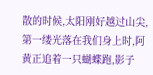散的时候,太阳刚好越过山尖,第一缕光落在我们身上时,阿黄正追着一只蝴蝶跑,影子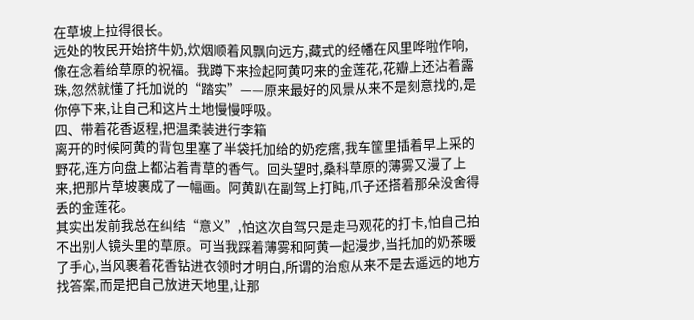在草坡上拉得很长。
远处的牧民开始挤牛奶,炊烟顺着风飘向远方,藏式的经幡在风里哗啦作响,像在念着给草原的祝福。我蹲下来捡起阿黄叼来的金莲花,花瓣上还沾着露珠,忽然就懂了托加说的“踏实”——原来最好的风景从来不是刻意找的,是你停下来,让自己和这片土地慢慢呼吸。
四、带着花香返程,把温柔装进行李箱
离开的时候阿黄的背包里塞了半袋托加给的奶疙瘩,我车筐里插着早上采的野花,连方向盘上都沾着青草的香气。回头望时,桑科草原的薄雾又漫了上来,把那片草坡裹成了一幅画。阿黄趴在副驾上打盹,爪子还搭着那朵没舍得丢的金莲花。
其实出发前我总在纠结“意义”,怕这次自驾只是走马观花的打卡,怕自己拍不出别人镜头里的草原。可当我踩着薄雾和阿黄一起漫步,当托加的奶茶暖了手心,当风裹着花香钻进衣领时才明白,所谓的治愈从来不是去遥远的地方找答案,而是把自己放进天地里,让那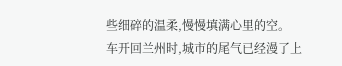些细碎的温柔,慢慢填满心里的空。
车开回兰州时,城市的尾气已经漫了上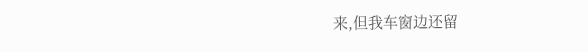来,但我车窗边还留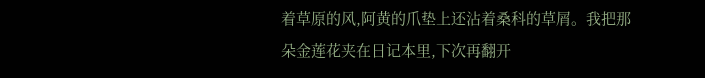着草原的风,阿黄的爪垫上还沾着桑科的草屑。我把那朵金莲花夹在日记本里,下次再翻开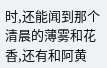时,还能闻到那个清晨的薄雾和花香,还有和阿黄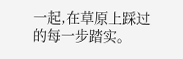一起,在草原上踩过的每一步踏实。